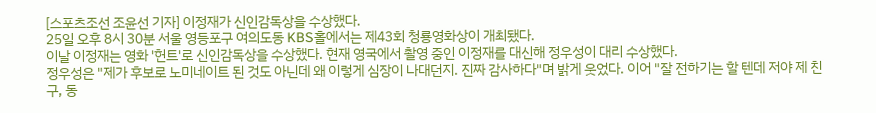[스포츠조선 조윤선 기자] 이정재가 신인감독상을 수상했다.
25일 오후 8시 30분 서울 영등포구 여의도동 KBS홀에서는 제43회 청룡영화상이 개최됐다.
이날 이정재는 영화 '헌트'로 신인감독상을 수상했다. 현재 영국에서 촬영 중인 이정재를 대신해 정우성이 대리 수상했다.
정우성은 "제가 후보로 노미네이트 된 것도 아닌데 왜 이렇게 심장이 나대던지. 진짜 감사하다"며 밝게 웃었다. 이어 "잘 전하기는 할 텐데 저야 제 친구, 동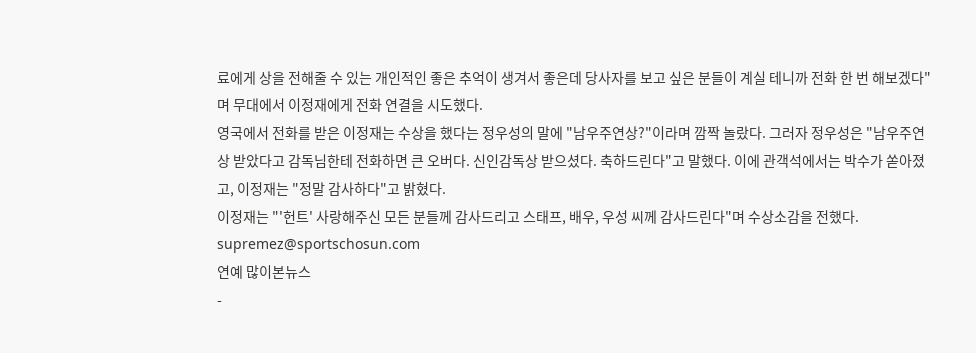료에게 상을 전해줄 수 있는 개인적인 좋은 추억이 생겨서 좋은데 당사자를 보고 싶은 분들이 계실 테니까 전화 한 번 해보겠다"며 무대에서 이정재에게 전화 연결을 시도했다.
영국에서 전화를 받은 이정재는 수상을 했다는 정우성의 말에 "남우주연상?"이라며 깜짝 놀랐다. 그러자 정우성은 "남우주연상 받았다고 감독님한테 전화하면 큰 오버다. 신인감독상 받으셨다. 축하드린다"고 말했다. 이에 관객석에서는 박수가 쏟아졌고, 이정재는 "정말 감사하다"고 밝혔다.
이정재는 "'헌트' 사랑해주신 모든 분들께 감사드리고 스태프, 배우, 우성 씨께 감사드린다"며 수상소감을 전했다.
supremez@sportschosun.com
연예 많이본뉴스
-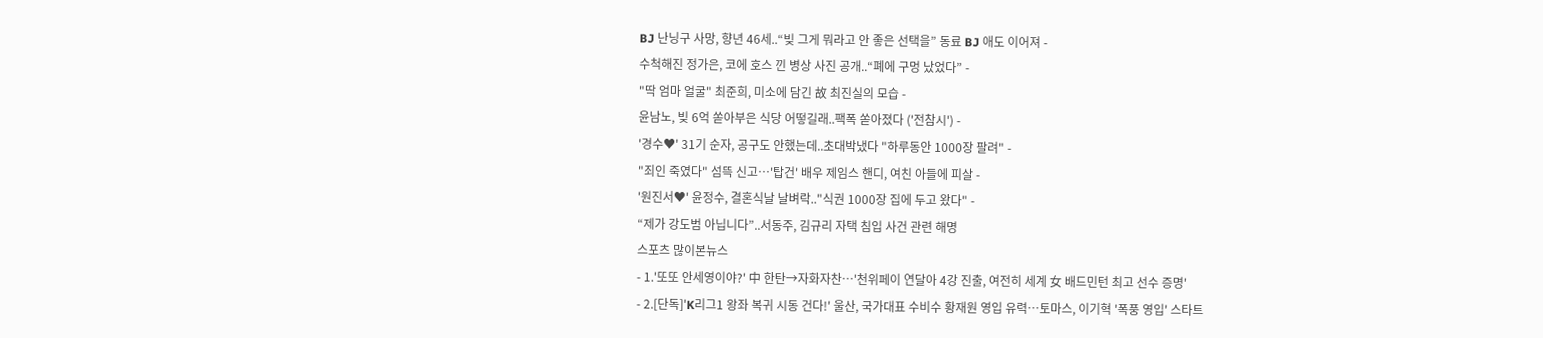BJ 난닝구 사망, 향년 46세..“빚 그게 뭐라고 안 좋은 선택을” 동료 BJ 애도 이어져 -
수척해진 정가은, 코에 호스 낀 병상 사진 공개..“폐에 구멍 났었다” -
"딱 엄마 얼굴" 최준희, 미소에 담긴 故 최진실의 모습 -
윤남노, 빚 6억 쏟아부은 식당 어떻길래..팩폭 쏟아졌다 ('전참시') -
'경수♥' 31기 순자, 공구도 안했는데..초대박냈다 "하루동안 1000장 팔려" -
"죄인 죽였다" 섬뜩 신고…'탑건' 배우 제임스 핸디, 여친 아들에 피살 -
'원진서♥' 윤정수, 결혼식날 날벼락.."식권 1000장 집에 두고 왔다" -
“제가 강도범 아닙니다”..서동주, 김규리 자택 침입 사건 관련 해명
스포츠 많이본뉴스
- 1.'또또 안세영이야?' 中 한탄→자화자찬…'천위페이 연달아 4강 진출, 여전히 세계 女 배드민턴 최고 선수 증명'
- 2.[단독]'K리그1 왕좌 복귀 시동 건다!' 울산, 국가대표 수비수 황재원 영입 유력…토마스, 이기혁 '폭풍 영입' 스타트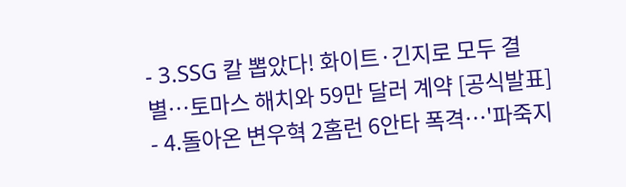- 3.SSG 칼 뽑았다! 화이트·긴지로 모두 결별…토마스 해치와 59만 달러 계약 [공식발표]
- 4.돌아온 변우혁 2홈런 6안타 폭격…'파죽지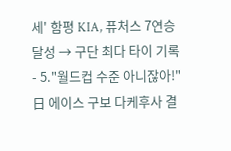세' 함평 KIA, 퓨처스 7연승 달성 → 구단 최다 타이 기록
- 5."월드컵 수준 아니잖아!" 日 에이스 구보 다케후사 결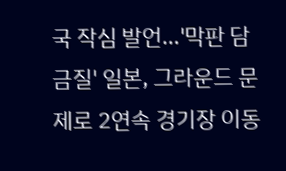국 작심 발언…'막판 담금질' 일본, 그라운드 문제로 2연속 경기장 이동